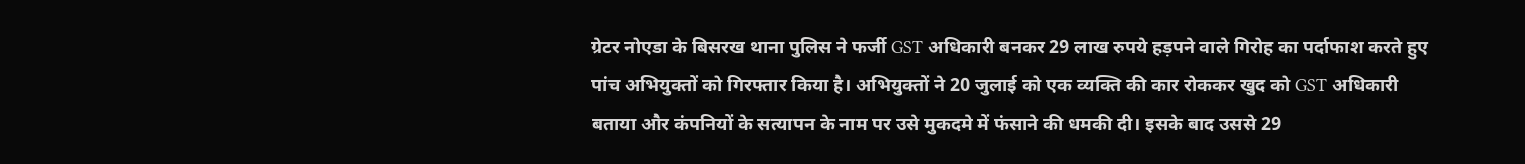ग्रेटर नोएडा के बिसरख थाना पुलिस ने फर्जी GST अधिकारी बनकर 29 लाख रुपये हड़पने वाले गिरोह का पर्दाफाश करते हुए पांच अभियुक्तों को गिरफ्तार किया है। अभियुक्तों ने 20 जुलाई को एक व्यक्ति की कार रोककर खुद को GST अधिकारी बताया और कंपनियों के सत्यापन के नाम पर उसे मुकदमे में फंसाने की धमकी दी। इसके बाद उससे 29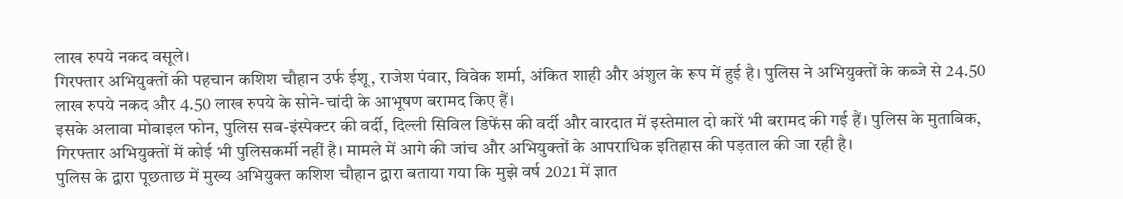लाख रुपये नकद वसूले।
गिरफ्तार अभियुक्तों की पहचान कशिश चौहान उर्फ ईशू, राजेश पंवार, विवेक शर्मा, अंकित शाही और अंशुल के रूप में हुई है। पुलिस ने अभियुक्तों के कब्जे से 24.50 लाख रुपये नकद और 4.50 लाख रुपये के सोने-चांदी के आभूषण बरामद किए हैं।
इसके अलावा मोबाइल फोन, पुलिस सब-इंस्पेक्टर की वर्दी, दिल्ली सिविल डिफेंस की वर्दी और वारदात में इस्तेमाल दो कारें भी बरामद की गई हैं। पुलिस के मुताबिक, गिरफ्तार अभियुक्तों में कोई भी पुलिसकर्मी नहीं है। मामले में आगे की जांच और अभियुक्तों के आपराधिक इतिहास की पड़ताल की जा रही है।
पुलिस के द्वारा पूछताछ में मुख्य अभियुक्त कशिश चौहान द्वारा बताया गया कि मुझे वर्ष 2021 में ज्ञात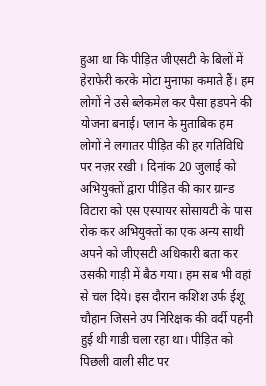हुआ था कि पीड़ित जीएसटी के बिलों में हेराफेरी करके मोटा मुनाफा कमाते हैं। हम लोगों ने उसे ब्लेकमेल कर पैसा हडपने की योजना बनाई। प्लान के मुताबिक हम लोगों ने लगातर पीड़ित की हर गतिविधि पर नज़र रखी । दिनांक 20 जुलाई को अभियुक्तों द्वारा पीड़ित की कार ग्रान्ड विटारा को एस एस्पायर सोसायटी के पास रोक कर अभियुक्तों का एक अन्य साथी अपने को जीएसटी अधिकारी बता कर उसकी गाड़ी में बैठ गया। हम सब भी वहां से चल दिये। इस दौरान कशिश उर्फ ईशू चौहान जिसने उप निरिक्षक की वर्दी पहनी हुई थी गाडी चला रहा था। पीड़ित को पिछली वाली सीट पर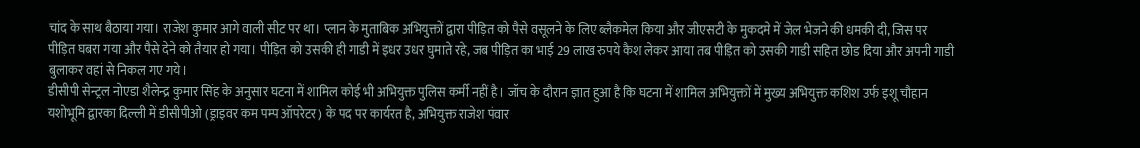चांद के साथ बैठाया गया। राजेश कुमार आगे वाली सीट पर था। प्लान के मुताबिक अभियुक्तों द्वारा पीड़ित को पैसे वसूलने के लिए ब्लैकमेल किया और जीएसटी के मुकदमे में जेल भेजने की धमकी दी, जिस पर पीड़ित घबरा गया और पैसे देने को तैयार हो गया। पीड़ित को उसकी ही गाडी में इधर उधर घुमाते रहे, जब पीड़ित का भाई 29 लाख रुपये कैश लेकर आया तब पीड़ित को उसकी गाडी सहित छोड दिया और अपनी गाडी बुलाकर वहां से निकल गए गये।
डीसीपी सेन्ट्रल नोएडा शैलेन्द्र कुमार सिंह के अनुसार घटना में शामिल कोई भी अभियुक्त पुलिस कर्मी नहीं है। जॉच के दौरान ज्ञात हुआ है कि घटना में शामिल अभियुक्तों में मुख्य अभियुक्त कशिश उर्फ इशू चौहान यशोभूमि द्वारका दिल्ली में डीसीपीओ (ड्राइवर कम पम्प ऑपरेटर) के पद पर कार्यरत है, अभियुक्त राजेश पंवार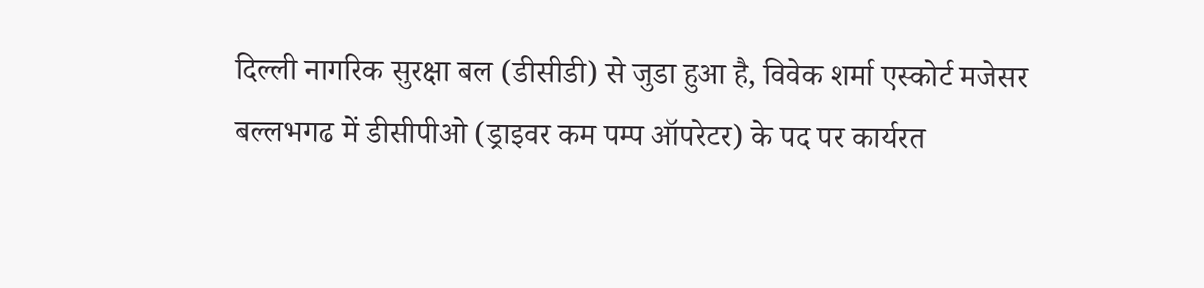दिल्ली नागरिक सुरक्षा बल (डीसीडी) से जुडा हुआ है, विवेक शर्मा एस्कोर्ट मजेसर बल्लभगढ में डीसीपीओ (ड्राइवर कम पम्प ऑपरेटर) के पद पर कार्यरत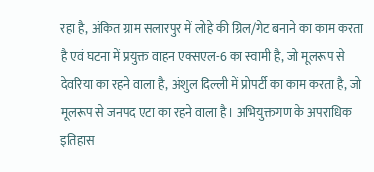रहा है, अंकित ग्राम सलारपुर में लोहे की ग्रिल/गेट बनाने का काम करता है एवं घटना में प्रयुक्त वाहन एक्सएल-6 का स्वामी है, जो मूलरूप से देवरिया का रहने वाला है, अंशुल दिल्ली में प्रोपर्टी का काम करता है, जो मूलरूप से जनपद एटा का रहने वाला है। अभियुक्तगण के अपराधिक इतिहास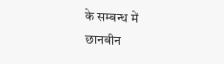के सम्बन्ध में छानबीन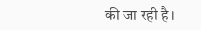की जा रही है।